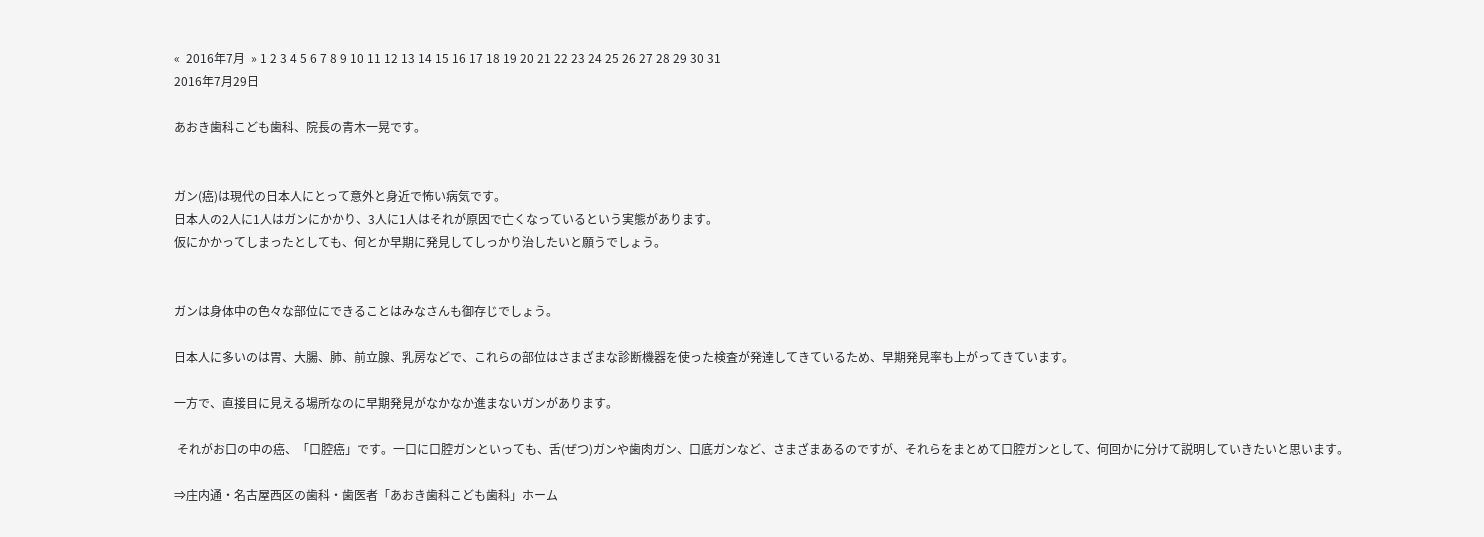«  2016年7月  » 1 2 3 4 5 6 7 8 9 10 11 12 13 14 15 16 17 18 19 20 21 22 23 24 25 26 27 28 29 30 31
2016年7月29日

あおき歯科こども歯科、院長の青木一晃です。


ガン(癌)は現代の日本人にとって意外と身近で怖い病気です。
日本人の2人に1人はガンにかかり、3人に1人はそれが原因で亡くなっているという実態があります。
仮にかかってしまったとしても、何とか早期に発見してしっかり治したいと願うでしょう。


ガンは身体中の色々な部位にできることはみなさんも御存じでしょう。

日本人に多いのは胃、大腸、肺、前立腺、乳房などで、これらの部位はさまざまな診断機器を使った検査が発達してきているため、早期発見率も上がってきています。

一方で、直接目に見える場所なのに早期発見がなかなか進まないガンがあります。

 それがお口の中の癌、「口腔癌」です。一口に口腔ガンといっても、舌(ぜつ)ガンや歯肉ガン、口底ガンなど、さまざまあるのですが、それらをまとめて口腔ガンとして、何回かに分けて説明していきたいと思います。

⇒庄内通・名古屋西区の歯科・歯医者「あおき歯科こども歯科」ホーム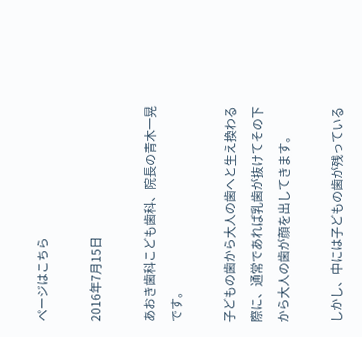ページはこちら

2016年7月15日

あおき歯科こども歯科、院長の青木一晃です。

子どもの歯から大人の歯へと生え換わる際に、通常であれば乳歯が抜けてその下から大人の歯が顔を出してきます。

しかし、中には子どもの歯が残っている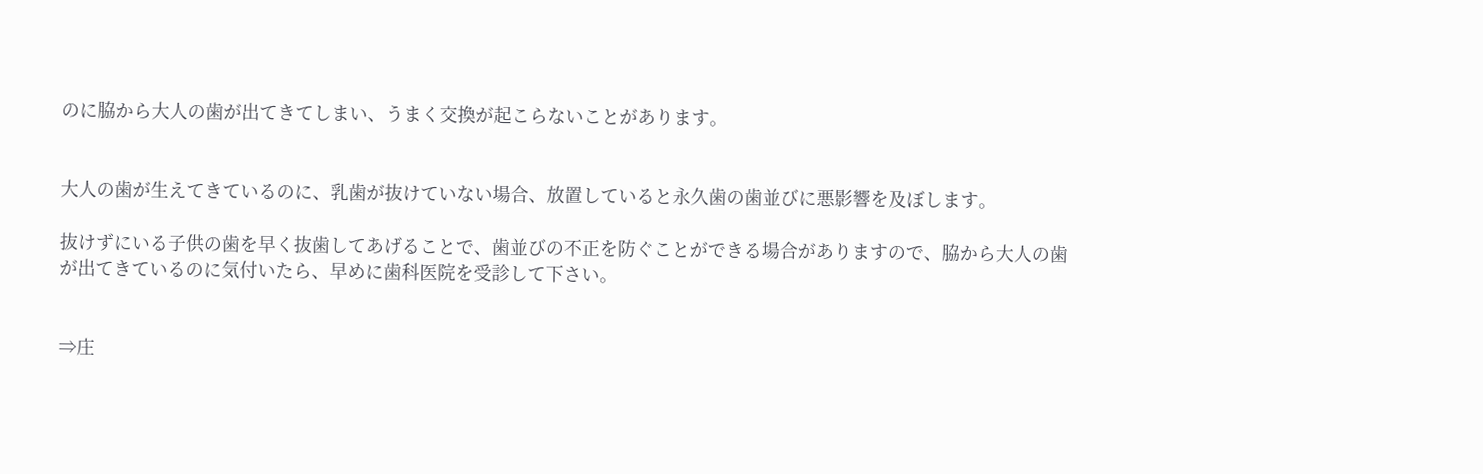のに脇から大人の歯が出てきてしまい、うまく交換が起こらないことがあります。


大人の歯が生えてきているのに、乳歯が抜けていない場合、放置していると永久歯の歯並びに悪影響を及ぼします。

抜けずにいる子供の歯を早く抜歯してあげることで、歯並びの不正を防ぐことができる場合がありますので、脇から大人の歯が出てきているのに気付いたら、早めに歯科医院を受診して下さい。


⇒庄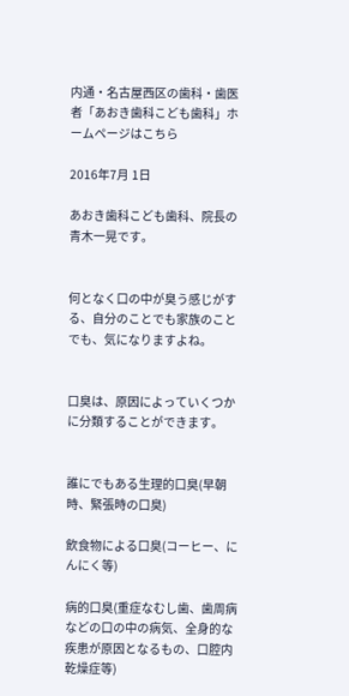内通・名古屋西区の歯科・歯医者「あおき歯科こども歯科」ホームページはこちら

2016年7月 1日

あおき歯科こども歯科、院長の青木一晃です。


何となく口の中が臭う感じがする、自分のことでも家族のことでも、気になりますよね。


口臭は、原因によっていくつかに分類することができます。


誰にでもある生理的口臭(早朝時、緊張時の口臭)

飲食物による口臭(コーヒー、にんにく等)

病的口臭(重症なむし歯、歯周病などの口の中の病気、全身的な疾患が原因となるもの、口腔内乾燥症等)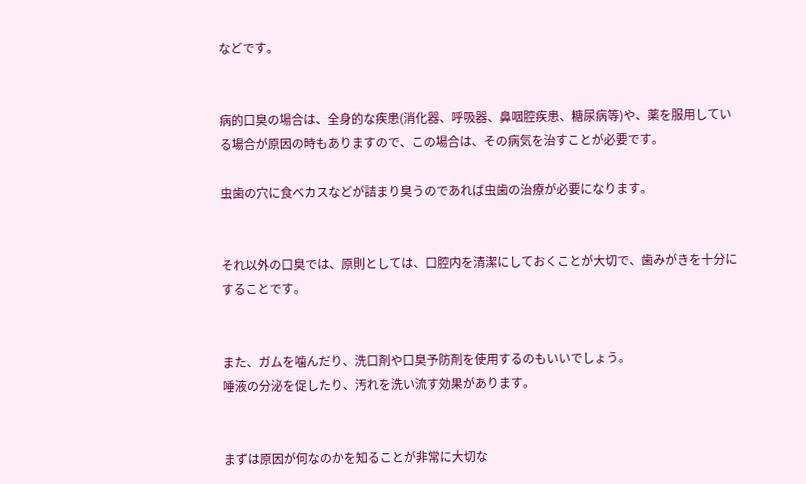などです。


病的口臭の場合は、全身的な疾患(消化器、呼吸器、鼻咽腔疾患、糖尿病等)や、薬を服用している場合が原因の時もありますので、この場合は、その病気を治すことが必要です。

虫歯の穴に食べカスなどが詰まり臭うのであれば虫歯の治療が必要になります。


それ以外の口臭では、原則としては、口腔内を清潔にしておくことが大切で、歯みがきを十分にすることです。


また、ガムを噛んだり、洗口剤や口臭予防剤を使用するのもいいでしょう。
唾液の分泌を促したり、汚れを洗い流す効果があります。


まずは原因が何なのかを知ることが非常に大切な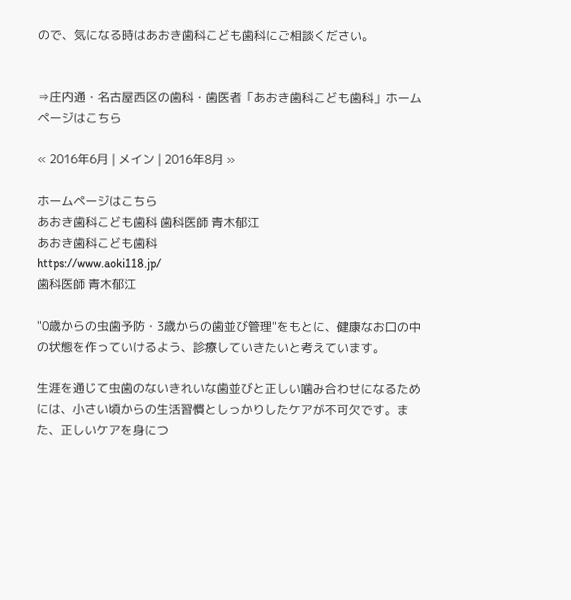ので、気になる時はあおき歯科こども歯科にご相談ください。


⇒庄内通・名古屋西区の歯科・歯医者「あおき歯科こども歯科」ホームページはこちら

« 2016年6月 | メイン | 2016年8月 »

ホームページはこちら
あおき歯科こども歯科 歯科医師 青木郁江
あおき歯科こども歯科
https://www.aoki118.jp/
歯科医師 青木郁江

"0歳からの虫歯予防・3歳からの歯並び管理"をもとに、健康なお口の中の状態を作っていけるよう、診療していきたいと考えています。

生涯を通じて虫歯のないきれいな歯並びと正しい噛み合わせになるためには、小さい頃からの生活習慣としっかりしたケアが不可欠です。また、正しいケアを身につ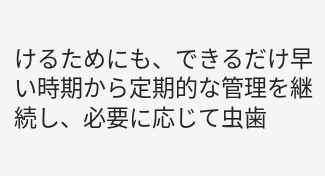けるためにも、できるだけ早い時期から定期的な管理を継続し、必要に応じて虫歯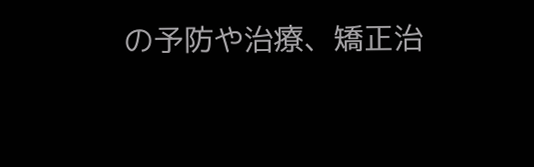の予防や治療、矯正治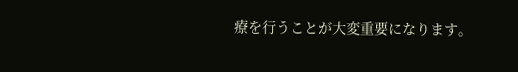療を行うことが大変重要になります。